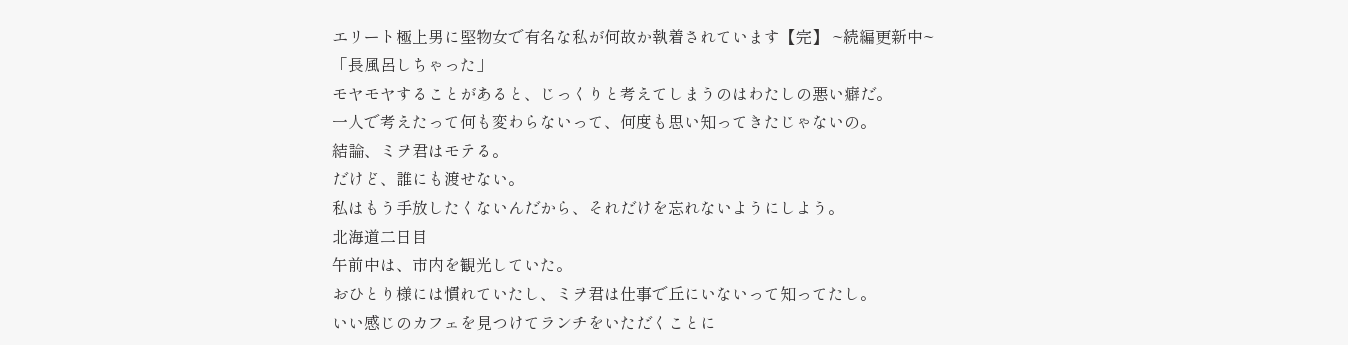エリート極上男に堅物女で有名な私が何故か執着されています【完】 ~続編更新中~
「長風呂しちゃった」
モヤモヤすることがあると、じっくりと考えてしまうのはわたしの悪い癖だ。
一人で考えたって何も変わらないって、何度も思い知ってきたじゃないの。
結論、ミヲ君はモテる。
だけど、誰にも渡せない。
私はもう手放したくないんだから、それだけを忘れないようにしよう。
北海道二日目
午前中は、市内を観光していた。
おひとり様には慣れていたし、ミヲ君は仕事で丘にいないって知ってたし。
いい感じのカフェを見つけてランチをいただくことに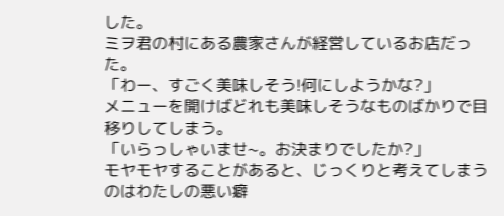した。
ミヲ君の村にある農家さんが経営しているお店だった。
「わー、すごく美味しそう!何にしようかな?」
メニューを開けばどれも美味しそうなものばかりで目移りしてしまう。
「いらっしゃいませ~。お決まりでしたか?」
モヤモヤすることがあると、じっくりと考えてしまうのはわたしの悪い癖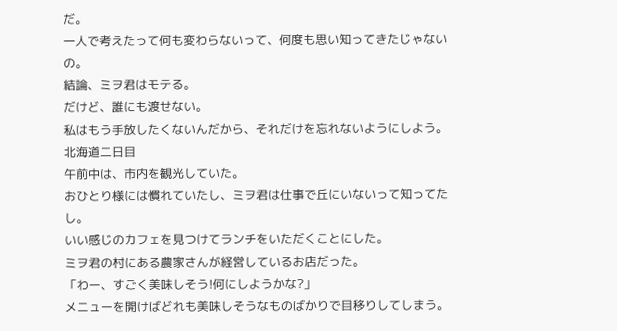だ。
一人で考えたって何も変わらないって、何度も思い知ってきたじゃないの。
結論、ミヲ君はモテる。
だけど、誰にも渡せない。
私はもう手放したくないんだから、それだけを忘れないようにしよう。
北海道二日目
午前中は、市内を観光していた。
おひとり様には慣れていたし、ミヲ君は仕事で丘にいないって知ってたし。
いい感じのカフェを見つけてランチをいただくことにした。
ミヲ君の村にある農家さんが経営しているお店だった。
「わー、すごく美味しそう!何にしようかな?」
メニューを開けばどれも美味しそうなものばかりで目移りしてしまう。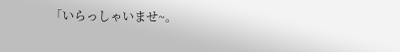「いらっしゃいませ~。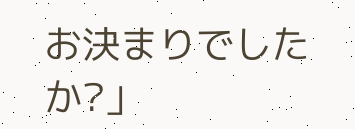お決まりでしたか?」